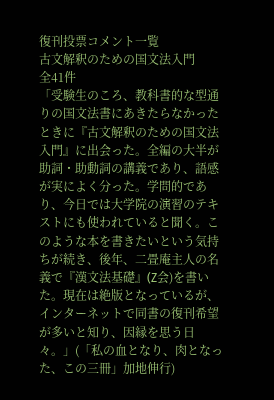復刊投票コメント一覧
古文解釈のための国文法入門
全41件
「受験生のころ、教科書的な型通りの国文法書にあきたらなかったときに『古文解釈のための国文法入門』に出会った。全編の大半が助詞・助動詞の講義であり、語感が実によく分った。学問的であり、今日では大学院の演習のテキストにも使われていると聞く。このような本を書きたいという気持ちが続き、後年、二畳庵主人の名義で『漢文法基礎』(Z会)を書いた。現在は絶版となっているが、インターネットで同書の復刊希望が多いと知り、因縁を思う日々。」(「私の血となり、肉となった、この三冊」加地伸行)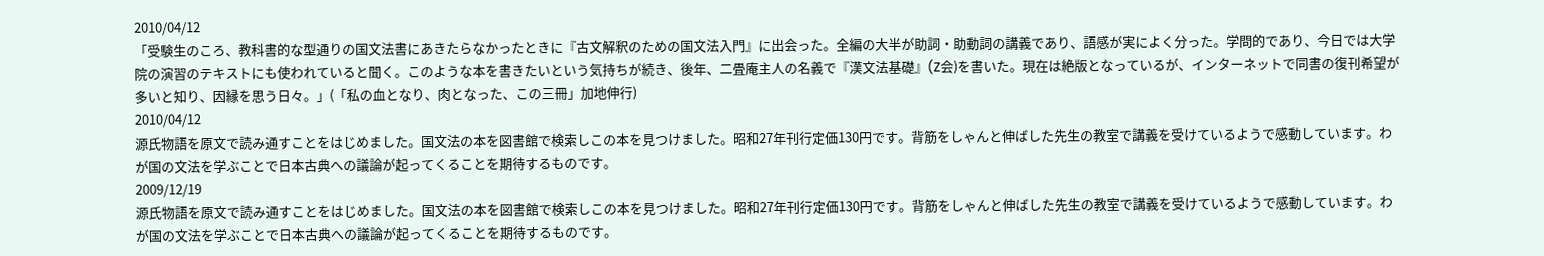2010/04/12
「受験生のころ、教科書的な型通りの国文法書にあきたらなかったときに『古文解釈のための国文法入門』に出会った。全編の大半が助詞・助動詞の講義であり、語感が実によく分った。学問的であり、今日では大学院の演習のテキストにも使われていると聞く。このような本を書きたいという気持ちが続き、後年、二畳庵主人の名義で『漢文法基礎』(Z会)を書いた。現在は絶版となっているが、インターネットで同書の復刊希望が多いと知り、因縁を思う日々。」(「私の血となり、肉となった、この三冊」加地伸行)
2010/04/12
源氏物語を原文で読み通すことをはじめました。国文法の本を図書館で検索しこの本を見つけました。昭和27年刊行定価130円です。背筋をしゃんと伸ばした先生の教室で講義を受けているようで感動しています。わが国の文法を学ぶことで日本古典への議論が起ってくることを期待するものです。
2009/12/19
源氏物語を原文で読み通すことをはじめました。国文法の本を図書館で検索しこの本を見つけました。昭和27年刊行定価130円です。背筋をしゃんと伸ばした先生の教室で講義を受けているようで感動しています。わが国の文法を学ぶことで日本古典への議論が起ってくることを期待するものです。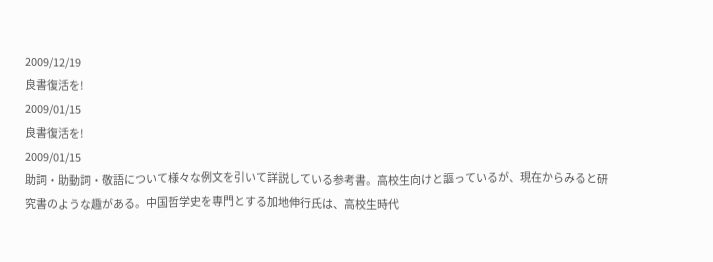2009/12/19
良書復活を!
2009/01/15
良書復活を!
2009/01/15
助詞・助動詞・敬語について様々な例文を引いて詳説している参考書。高校生向けと謳っているが、現在からみると研究書のような趣がある。中国哲学史を専門とする加地伸行氏は、高校生時代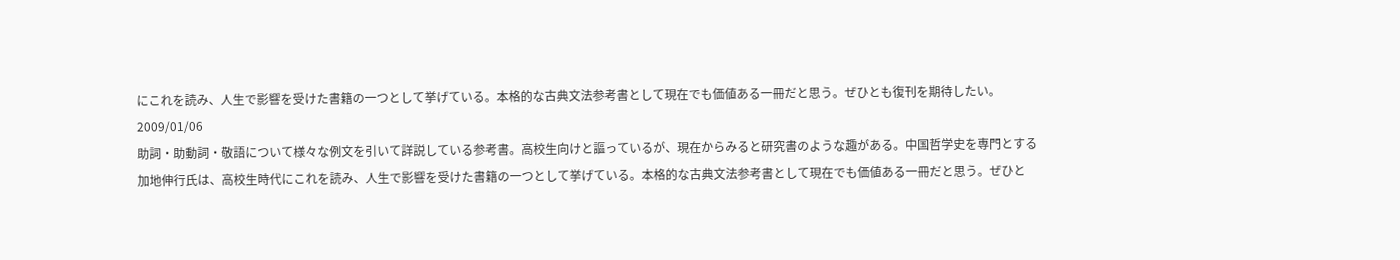にこれを読み、人生で影響を受けた書籍の一つとして挙げている。本格的な古典文法参考書として現在でも価値ある一冊だと思う。ぜひとも復刊を期待したい。
2009/01/06
助詞・助動詞・敬語について様々な例文を引いて詳説している参考書。高校生向けと謳っているが、現在からみると研究書のような趣がある。中国哲学史を専門とする加地伸行氏は、高校生時代にこれを読み、人生で影響を受けた書籍の一つとして挙げている。本格的な古典文法参考書として現在でも価値ある一冊だと思う。ぜひと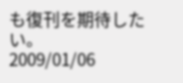も復刊を期待したい。
2009/01/06